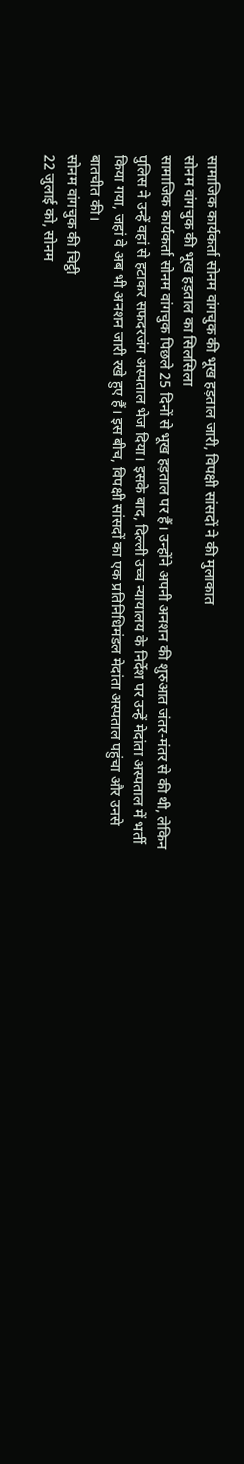सामाजिक कार्यकर्ता सोनम वांगचुक की भूख हड़ताल जारी, विपक्षी सांसदों ने की मुलाकात
सोनम वांगचुक की भूख हड़ताल का सिलसिला
सामाजिक कार्यकर्ता सोनम वांगचुक पिछले 25 दिनों से भूख हड़ताल पर हैं। उन्होंने अपनी अनशन की शुरुआत जंतर-मंतर से की थी, लेकिन पुलिस ने उन्हें वहां से हटाकर सफदरजंग अस्पताल भेज दिया। इसके बाद, दिल्ली उच्च न्यायालय के निर्देश पर उन्हें मेदांता अस्पताल में भर्ती किया गया, जहां वे अब भी अनशन जारी रखे हुए हैं। इस बीच, विपक्षी सांसदों का एक प्रतिनिधिमंडल मेदांता अस्पताल पहुंचा और उनसे बातचीत की।
सोनम वांगचुक की चिट्ठी
22 जुलाई को, सोनम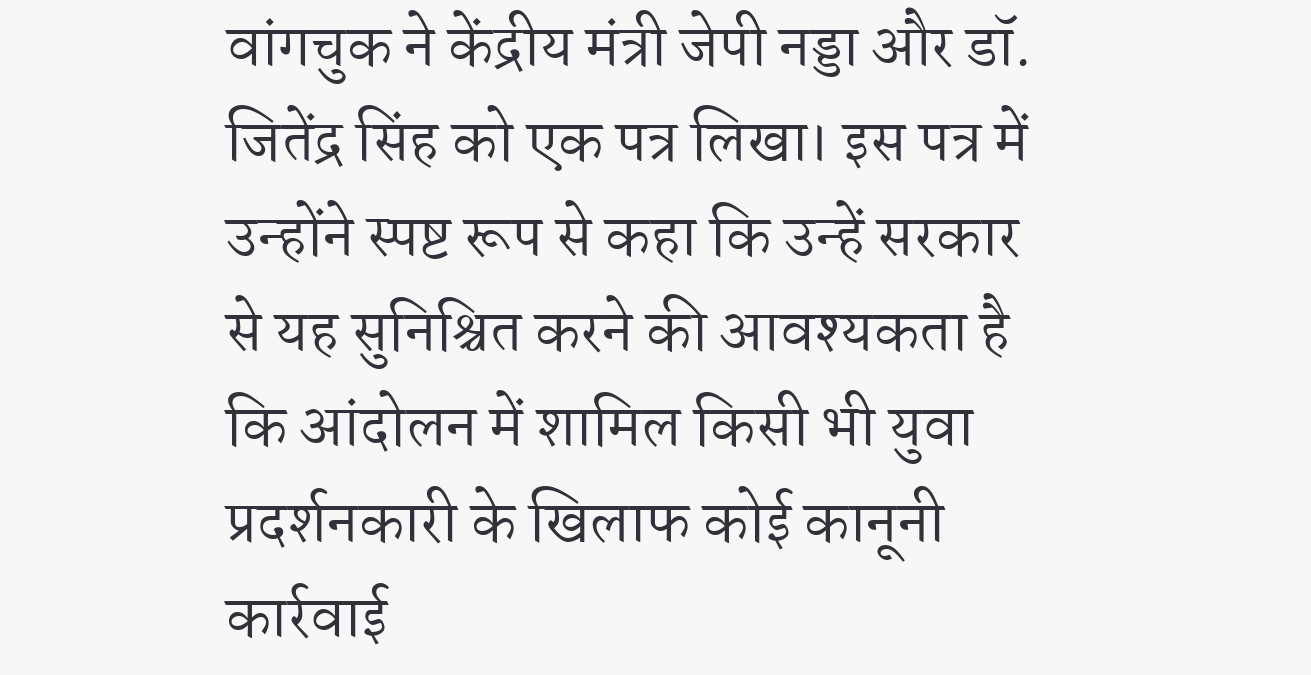वांगचुक ने केंद्रीय मंत्री जेपी नड्डा और डॉ. जितेंद्र सिंह को एक पत्र लिखा। इस पत्र में उन्होंने स्पष्ट रूप से कहा कि उन्हें सरकार से यह सुनिश्चित करने की आवश्यकता है कि आंदोलन में शामिल किसी भी युवा प्रदर्शनकारी के खिलाफ कोई कानूनी कार्रवाई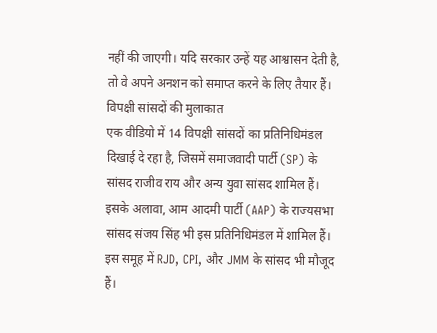नहीं की जाएगी। यदि सरकार उन्हें यह आश्वासन देती है, तो वे अपने अनशन को समाप्त करने के लिए तैयार हैं।
विपक्षी सांसदों की मुलाकात
एक वीडियो में 14 विपक्षी सांसदों का प्रतिनिधिमंडल दिखाई दे रहा है, जिसमें समाजवादी पार्टी (SP) के सांसद राजीव राय और अन्य युवा सांसद शामिल हैं। इसके अलावा, आम आदमी पार्टी (AAP) के राज्यसभा सांसद संजय सिंह भी इस प्रतिनिधिमंडल में शामिल हैं। इस समूह में RJD, CPI, और JMM के सांसद भी मौजूद हैं।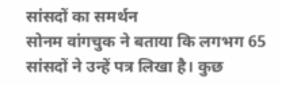सांसदों का समर्थन
सोनम वांगचुक ने बताया कि लगभग 65 सांसदों ने उन्हें पत्र लिखा है। कुछ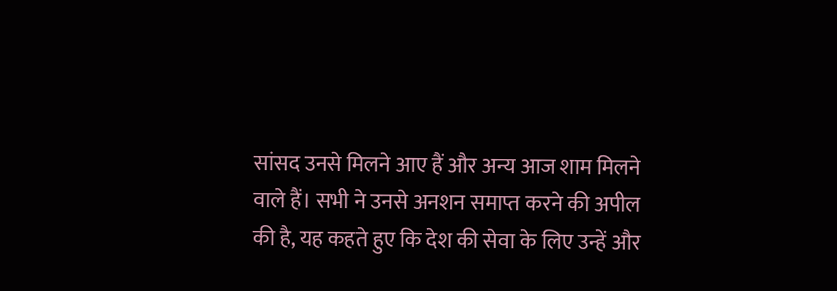सांसद उनसे मिलने आए हैं और अन्य आज शाम मिलने वाले हैं। सभी ने उनसे अनशन समाप्त करने की अपील की है, यह कहते हुए कि देश की सेवा के लिए उन्हें और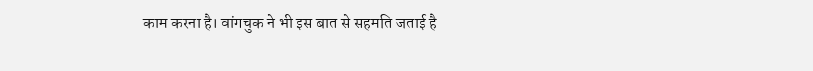काम करना है। वांगचुक ने भी इस बात से सहमति जताई है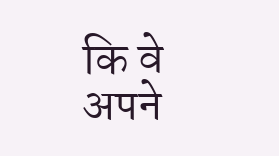कि वे अपने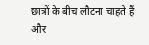छात्रों के बीच लौटना चाहते हैं और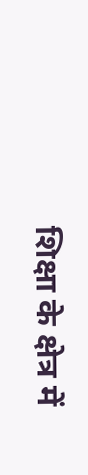शिक्षा के क्षेत्र में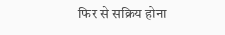फिर से सक्रिय होना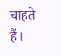चाहते हैं।